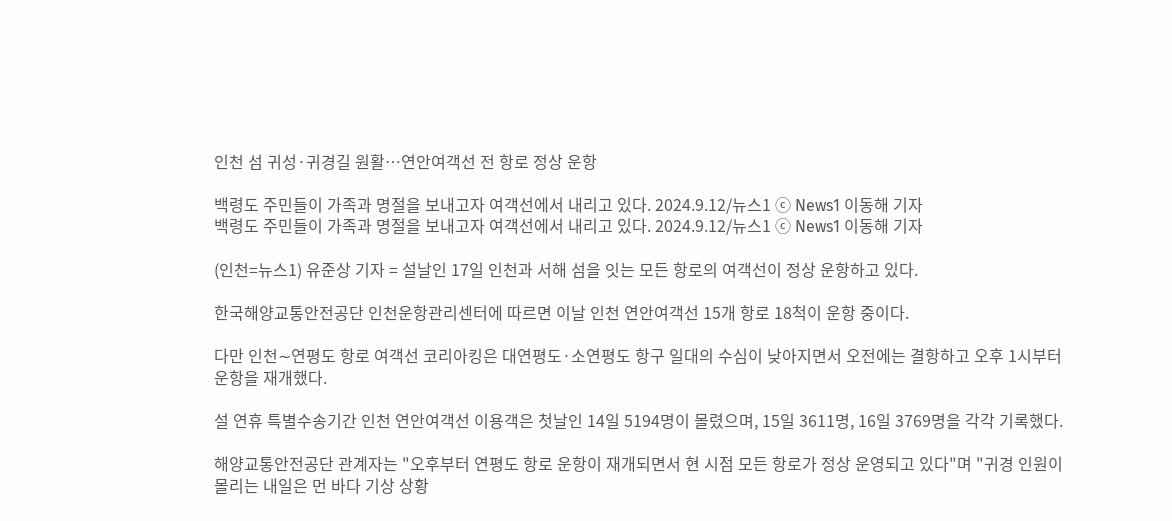인천 섬 귀성·귀경길 원활…연안여객선 전 항로 정상 운항

백령도 주민들이 가족과 명절을 보내고자 여객선에서 내리고 있다. 2024.9.12/뉴스1 ⓒ News1 이동해 기자
백령도 주민들이 가족과 명절을 보내고자 여객선에서 내리고 있다. 2024.9.12/뉴스1 ⓒ News1 이동해 기자

(인천=뉴스1) 유준상 기자 = 설날인 17일 인천과 서해 섬을 잇는 모든 항로의 여객선이 정상 운항하고 있다.

한국해양교통안전공단 인천운항관리센터에 따르면 이날 인천 연안여객선 15개 항로 18척이 운항 중이다.

다만 인천∼연평도 항로 여객선 코리아킹은 대연평도·소연평도 항구 일대의 수심이 낮아지면서 오전에는 결항하고 오후 1시부터 운항을 재개했다.

설 연휴 특별수송기간 인천 연안여객선 이용객은 첫날인 14일 5194명이 몰렸으며, 15일 3611명, 16일 3769명을 각각 기록했다.

해양교통안전공단 관계자는 "오후부터 연평도 항로 운항이 재개되면서 현 시점 모든 항로가 정상 운영되고 있다"며 "귀경 인원이 몰리는 내일은 먼 바다 기상 상황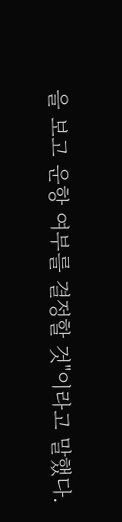을 보고 운항 여부를 결정할 것"이라고 말했다.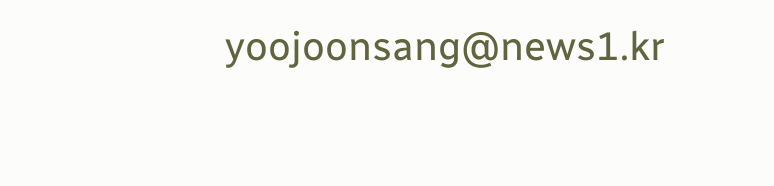yoojoonsang@news1.kr